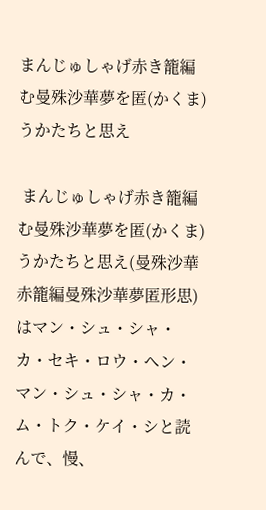まんじゅしゃげ赤き籠編む曼殊沙華夢を匿(かくま)うかたちと思え

 まんじゅしゃげ赤き籠編む曼殊沙華夢を匿(かくま)うかたちと思え(曼殊沙華赤籠編曼殊沙華夢匿形思)はマン・シュ・シャ・カ・セキ・ロウ・ヘン・マン・シュ・シャ・カ・ム・トク・ケイ・シと読んで、慢、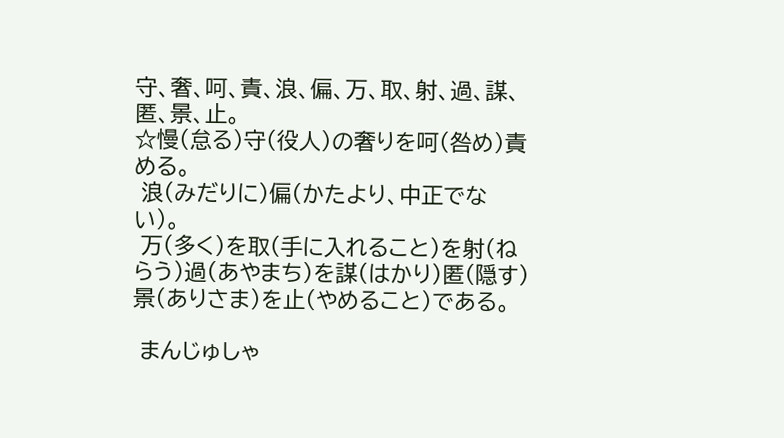守、奢、呵、責、浪、偏、万、取、射、過、謀、匿、景、止。
☆慢(怠る)守(役人)の奢りを呵(咎め)責める。
 浪(みだりに)偏(かたより、中正でない)。
 万(多く)を取(手に入れること)を射(ねらう)過(あやまち)を謀(はかり)匿(隠す)景(ありさま)を止(やめること)である。

 まんじゅしゃ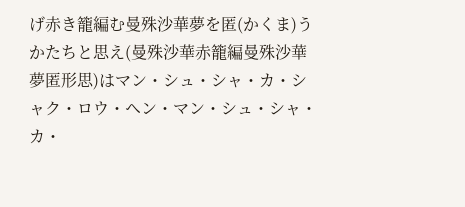げ赤き籠編む曼殊沙華夢を匿(かくま)うかたちと思え(曼殊沙華赤籠編曼殊沙華夢匿形思)はマン・シュ・シャ・カ・シャク・ロウ・ヘン・マン・シュ・シャ・カ・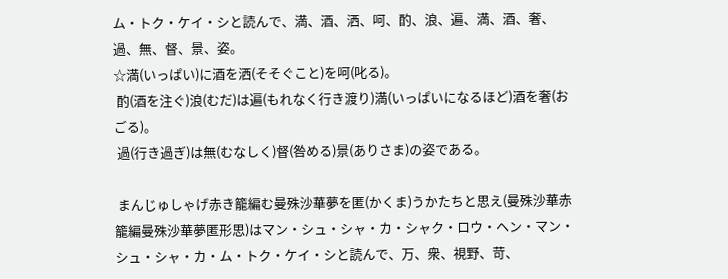ム・トク・ケイ・シと読んで、満、酒、洒、呵、酌、浪、遍、満、酒、奢、過、無、督、景、姿。
☆満(いっぱい)に酒を洒(そそぐこと)を呵(叱る)。
 酌(酒を注ぐ)浪(むだ)は遍(もれなく行き渡り)満(いっぱいになるほど)酒を奢(おごる)。
 過(行き過ぎ)は無(むなしく)督(咎める)景(ありさま)の姿である。

 まんじゅしゃげ赤き籠編む曼殊沙華夢を匿(かくま)うかたちと思え(曼殊沙華赤籠編曼殊沙華夢匿形思)はマン・シュ・シャ・カ・シャク・ロウ・ヘン・マン・シュ・シャ・カ・ム・トク・ケイ・シと読んで、万、衆、視野、苛、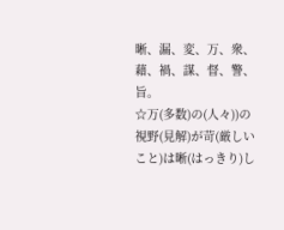晰、漏、変、万、衆、藉、禍、謀、督、警、旨。
☆万(多数)の(人々))の視野(見解)が苛(厳しいこと)は晰(はっきり)し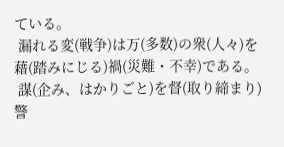ている。
 漏れる変(戦争)は万(多数)の衆(人々)を藉(踏みにじる)禍(災難・不幸)である。
 謀(企み、はかりごと)を督(取り締まり)警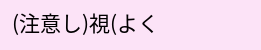(注意し)視(よく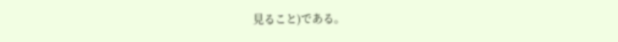見ること)である。